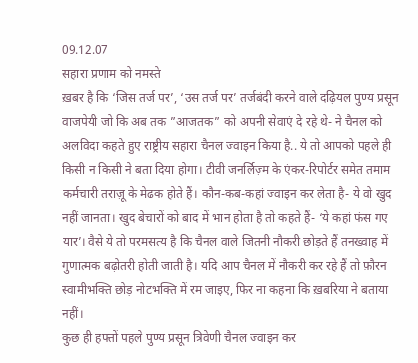09.12.07
सहारा प्रणाम को नमस्ते
ख़बर है कि ‘जिस तर्ज पर’, ‘उस तर्ज पर’ तर्जबंदी करने वाले दढ़ियल पुण्य प्रसून वाजपेयी जो कि अब तक ”आजतक” को अपनी सेवाएं दे रहे थे- ने चैनल को अलविदा कहते हुए राष्ट्रीय सहारा चैनल ज्वाइन किया है.. ये तो आपको पहले ही किसी न किसी ने बता दिया होगा। टीवी जनर्लिज़्म के एंकर-रिपोर्टर समेत तमाम कर्मचारी तराज़ू के मेढक होते हैं। कौन-कब-कहां ज्वाइन कर लेता है- ये वो खुद नहीं जानता। खुद बेचारों को बाद में भान होता है तो कहते हैं- ‘ये कहां फंस गए यार’। वैसे ये तो परमसत्य है कि चैनल वाले जितनी नौकरी छोड़ते हैं तनख्वाह में गुणात्मक बढ़ोतरी होती जाती है। यदि आप चैनल में नौकरी कर रहे हैं तो फ़ौरन स्वामीभक्ति छोड़ नोटभक्ति में रम जाइए, फिर ना कहना कि ख़बरिया ने बताया नहीं।
कुछ ही हफ्तों पहले पुण्य प्रसून त्रिवेणी चैनल ज्वाइन कर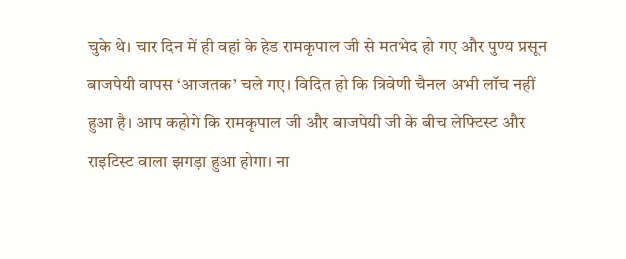चुके थे। चार दिन में ही वहां के हेड रामकृपाल जी से मतभेद हो गए और पुण्य प्रसून बाजपेयी वापस ‘आजतक’ चले गए। विदित हो कि त्रिवेणी चैनल अभी लॉच नहीं हुआ है। आप कहोगे कि रामकृपाल जी और बाजपेयी जी के बीच लेफ्टिस्ट और राइटिस्ट वाला झगड़ा हुआ होगा। ना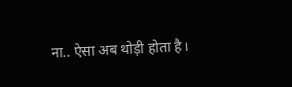ना.. ऐसा अब थोड़ी होता है।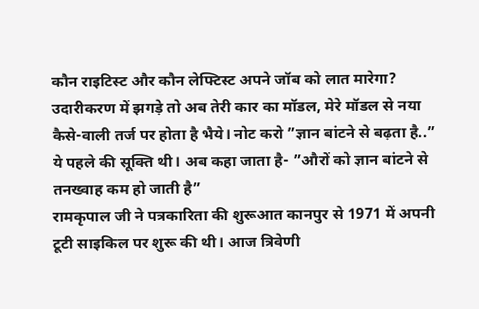कौन राइटिस्ट और कौन लेफ्टिस्ट अपने जॉब को लात मारेगा? उदारीकरण में झगड़े तो अब तेरी कार का मॉडल, मेरे मॉडल से नया कैसे-वाली तर्ज पर होता है भैये। नोट करो ”ज्ञान बांटने से बढ़ता है..” ये पहले की सूक्ति थी। अब कहा जाता है- ”औरों को ज्ञान बांटने से तनख्वाह कम हो जाती है”
रामकृपाल जी ने पत्रकारिता की शुरूआत कानपुर से 1971 में अपनी टूटी साइकिल पर शुरू की थी। आज त्रिवेणी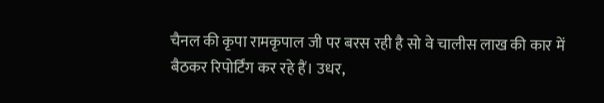चैनल की कृपा रामकृपाल जी पर बरस रही है सो वे चालीस लाख की कार में बैठकर रिपोर्टिंग कर रहे हैं। उधर,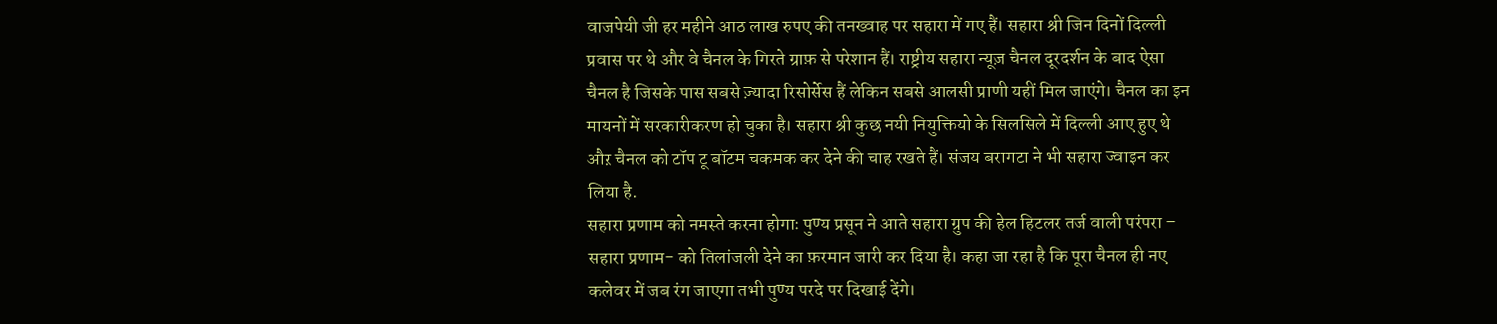वाजपेयी जी हर महीने आठ लाख रुपए की तनख्वाह पर सहारा में गए हैं। सहारा श्री जिन दिनों दिल्ली प्रवास पर थे और वे चैनल के गिरते ग्राफ़ से परेशान हैं। राष्ट्रीय सहारा न्यूज़ चैनल दूरदर्शन के बाद ऐसा चैनल है जिसके पास सबसे ज़्यादा रिसोर्सेस हैं लेकिन सबसे आलसी प्राणी यहीं मिल जाएंगे। चैनल का इन मायनों में सरकारीकरण हो चुका है। सहारा श्री कुछ नयी नियुक्तियो के सिलसिले में दिल्ली आए हुए थे औऱ चैनल को टॉप टू बॉटम चकमक कर देने की चाह रखते हैं। संजय बरागटा ने भी सहारा ज्वाइन कर लिया है.
सहारा प्रणाम को नमस्ते करना होगाः पुण्य प्रसून ने आते सहारा ग्रुप की हेल हिटलर तर्ज वाली परंपरा – सहारा प्रणाम- को तिलांजली देने का फ़रमान जारी कर दिया है। कहा जा रहा है कि पूरा चैनल ही नए कलेवर में जब रंग जाएगा तभी पुण्य परदे पर दिखाई देंगे।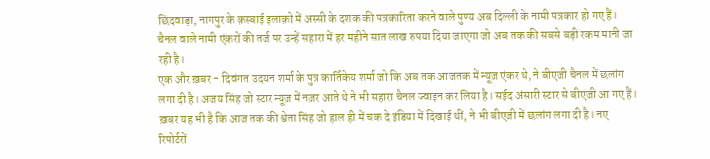छिंदवाड़ा, नागपुर के क़स्बाई इलाक़ो में अस्सी के दशक की पत्रकारिता करने वाले पुण्य अब दिल्ली के नामी पत्रकार हो गए हैं। चैनल वाले नामी एंकरों की तर्ज पर उन्हें सहारा में हर महीने सात लाख रुपया दिया जाएगा जो अब तक की सबसे बड़ी रकम मानी जा रही है।
एक और ख़बर - दिवंगत उदयन शर्मा के पुत्र कार्तिकेय शर्मा जो कि अब तक आजतक में न्यूज़ एंकर थे, ने बीएजी चैनल में छलांग लगा दी है। अजय सिंह जो स्टार न्यूज़ में नज़र आते थे ने भी सहारा चैनल ज्वाइन कर लिया है। सईद अंसारी स्टार से बीएजी आ गए हैं। ख़बर यह भी है कि आज तक की श्वेता सिंह जो हाल ही में चक दे इंडिया में दिखाई थीं, ने भी बीएजी में छलांग लगा दी है। नए रिपोर्टरों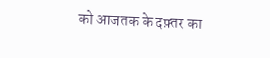को आजतक के दफ़्तर का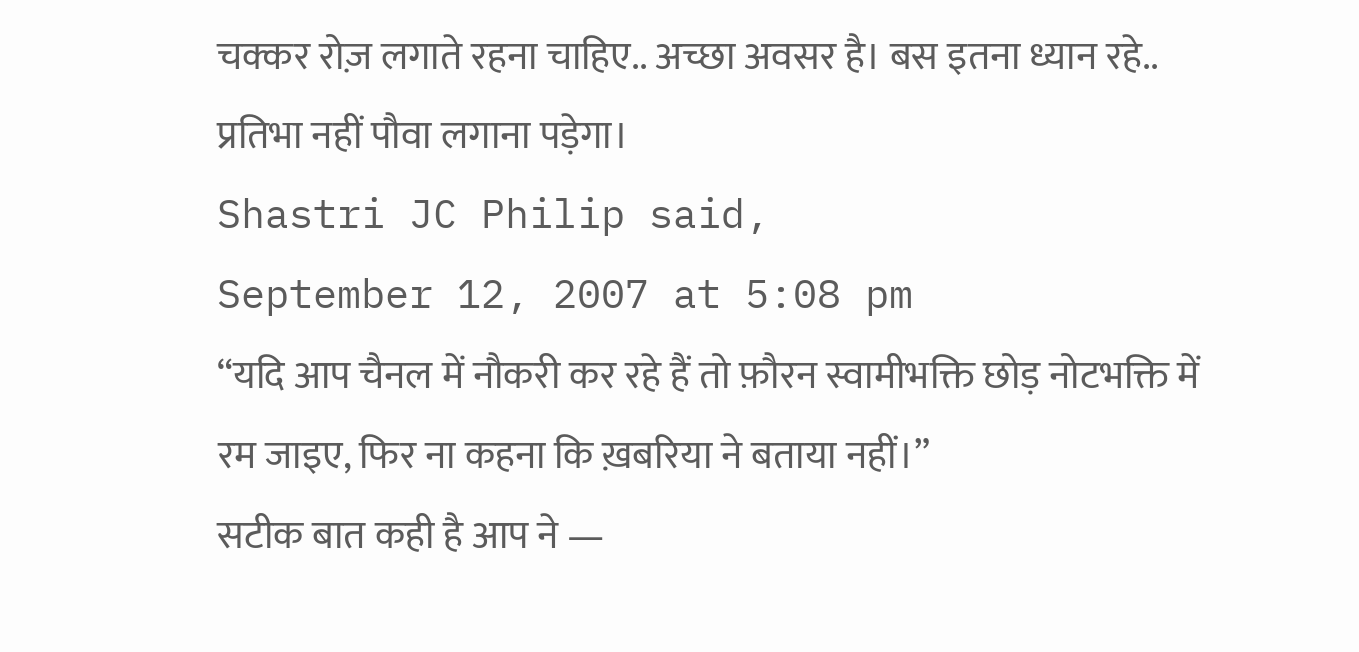चक्कर रोज़ लगाते रहना चाहिए.. अच्छा अवसर है। बस इतना ध्यान रहे.. प्रतिभा नहीं पौवा लगाना पड़ेगा।
Shastri JC Philip said,
September 12, 2007 at 5:08 pm
“यदि आप चैनल में नौकरी कर रहे हैं तो फ़ौरन स्वामीभक्ति छोड़ नोटभक्ति में रम जाइए, फिर ना कहना कि ख़बरिया ने बताया नहीं।”
सटीक बात कही है आप ने —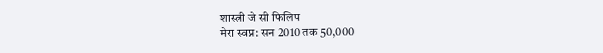शास्त्री जे सी फिलिप
मेरा स्वप्न: सन 2010 तक 50,000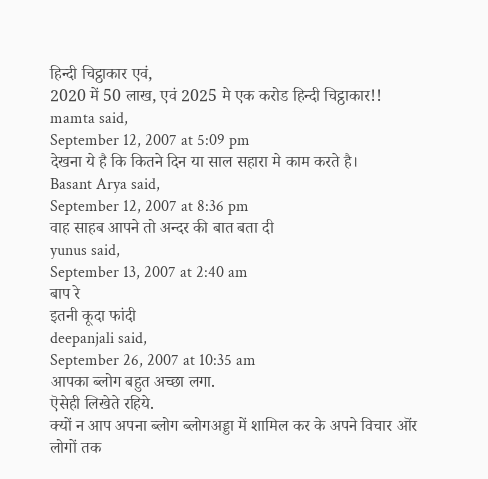हिन्दी चिट्ठाकार एवं,
2020 में 50 लाख, एवं 2025 मे एक करोड हिन्दी चिट्ठाकार!!
mamta said,
September 12, 2007 at 5:09 pm
देखना ये है कि कितने दिन या साल सहारा मे काम करते है।
Basant Arya said,
September 12, 2007 at 8:36 pm
वाह साहब आपने तो अन्दर की बात बता दी
yunus said,
September 13, 2007 at 2:40 am
बाप रे
इतनी कूदा फांदी
deepanjali said,
September 26, 2007 at 10:35 am
आपका ब्लोग बहुत अच्छा लगा.
ऎसेही लिखेते रहिये.
क्यों न आप अपना ब्लोग ब्लोगअड्डा में शामिल कर के अपने विचार ऒंर लोगों तक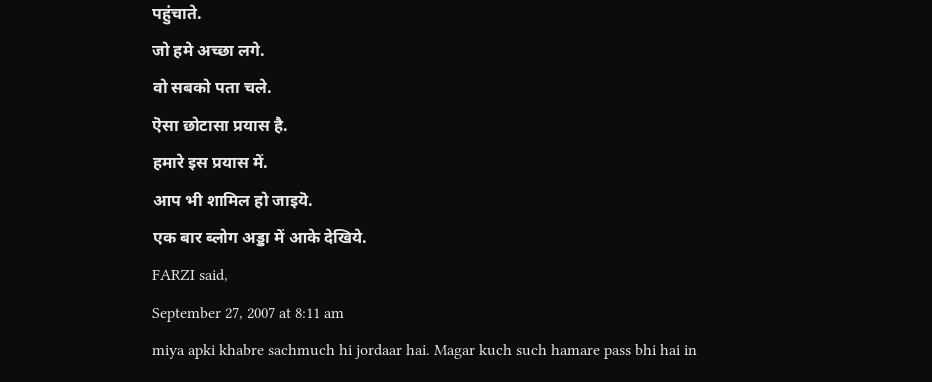पहुंचाते.
जो हमे अच्छा लगे.
वो सबको पता चले.
ऎसा छोटासा प्रयास है.
हमारे इस प्रयास में.
आप भी शामिल हो जाइयॆ.
एक बार ब्लोग अड्डा में आके देखिये.
FARZI said,
September 27, 2007 at 8:11 am
miya apki khabre sachmuch hi jordaar hai. Magar kuch such hamare pass bhi hai in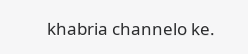khabria channelo ke.